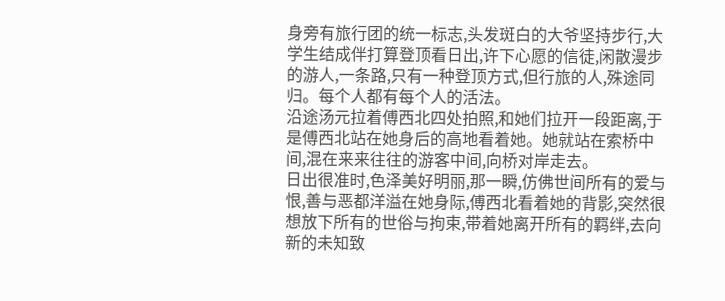身旁有旅行团的统一标志,头发斑白的大爷坚持步行,大学生结成伴打算登顶看日出,许下心愿的信徒,闲散漫步的游人,一条路,只有一种登顶方式,但行旅的人,殊途同归。每个人都有每个人的活法。
沿途汤元拉着傅西北四处拍照,和她们拉开一段距离,于是傅西北站在她身后的高地看着她。她就站在索桥中间,混在来来往往的游客中间,向桥对岸走去。
日出很准时,色泽美好明丽,那一瞬,仿佛世间所有的爱与恨,善与恶都洋溢在她身际,傅西北看着她的背影,突然很想放下所有的世俗与拘束,带着她离开所有的羁绊,去向新的未知致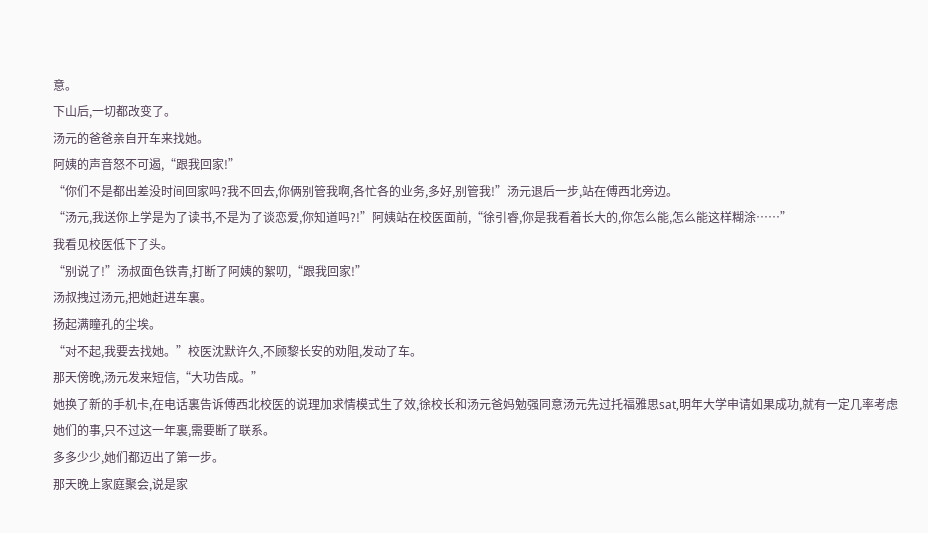意。
下山后,一切都改变了。
汤元的爸爸亲自开车来找她。
阿姨的声音怒不可遏,“跟我回家!”
“你们不是都出差没时间回家吗?我不回去,你俩别管我啊,各忙各的业务,多好,别管我!”汤元退后一步,站在傅西北旁边。
“汤元,我送你上学是为了读书,不是为了谈恋爱,你知道吗?!”阿姨站在校医面前,“徐引睿,你是我看着长大的,你怎么能,怎么能这样糊涂……”
我看见校医低下了头。
“别说了!”汤叔面色铁青,打断了阿姨的絮叨,“跟我回家!”
汤叔拽过汤元,把她赶进车裏。
扬起满瞳孔的尘埃。
“对不起,我要去找她。”校医沈默许久,不顾黎长安的劝阻,发动了车。
那天傍晚,汤元发来短信,“大功告成。”
她换了新的手机卡,在电话裏告诉傅西北校医的说理加求情模式生了效,徐校长和汤元爸妈勉强同意汤元先过托福雅思sat,明年大学申请如果成功,就有一定几率考虑她们的事,只不过这一年裏,需要断了联系。
多多少少,她们都迈出了第一步。
那天晚上家庭聚会,说是家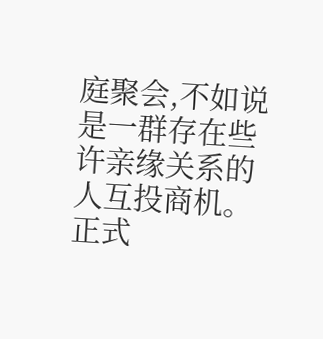庭聚会,不如说是一群存在些许亲缘关系的人互投商机。
正式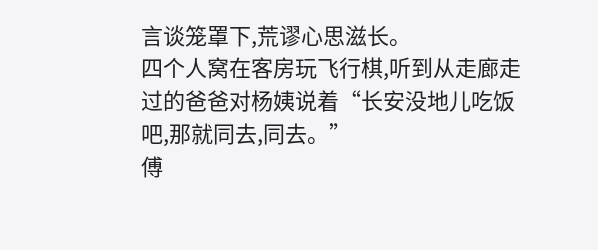言谈笼罩下,荒谬心思滋长。
四个人窝在客房玩飞行棋,听到从走廊走过的爸爸对杨姨说着“长安没地儿吃饭吧,那就同去,同去。”
傅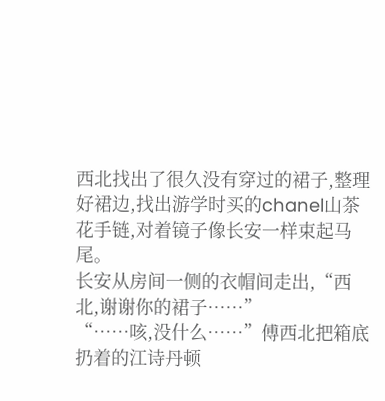西北找出了很久没有穿过的裙子,整理好裙边,找出游学时买的chanel山茶花手链,对着镜子像长安一样束起马尾。
长安从房间一侧的衣帽间走出,“西北,谢谢你的裙子……”
“……咳,没什么……”傅西北把箱底扔着的江诗丹顿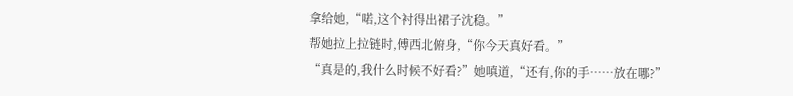拿给她,“喏,这个衬得出裙子沈稳。”
帮她拉上拉链时,傅西北俯身,“你今天真好看。”
“真是的,我什么时候不好看?”她嗔道,“还有,你的手……放在哪?”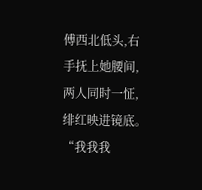傅西北低头,右手抚上她腰间,两人同时一怔,绯红映进镜底。
“我我我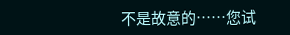不是故意的……您试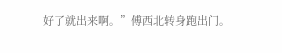好了就出来啊。”傅西北转身跑出门。